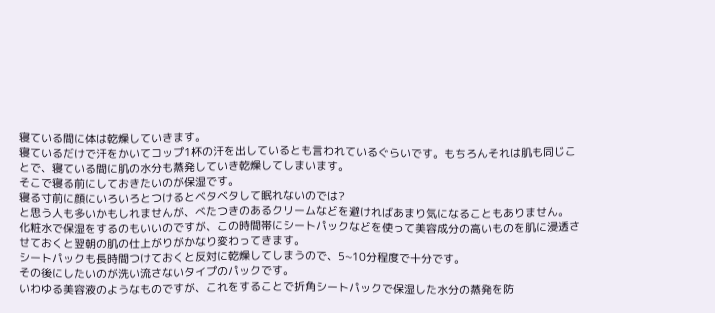寝ている間に体は乾燥していきます。
寝ているだけで汗をかいてコップ1杯の汗を出しているとも言われているぐらいです。もちろんそれは肌も同じことで、寝ている間に肌の水分も蒸発していき乾燥してしまいます。
そこで寝る前にしておきたいのが保湿です。
寝る寸前に顔にいろいろとつけるとベタベタして眠れないのでは?
と思う人も多いかもしれませんが、べたつきのあるクリームなどを避ければあまり気になることもありません。
化粧水で保湿をするのもいいのですが、この時間帯にシートパックなどを使って美容成分の高いものを肌に浸透させておくと翌朝の肌の仕上がりがかなり変わってきます。
シートパックも長時間つけておくと反対に乾燥してしまうので、5~10分程度で十分です。
その後にしたいのが洗い流さないタイプのパックです。
いわゆる美容液のようなものですが、これをすることで折角シートパックで保湿した水分の蒸発を防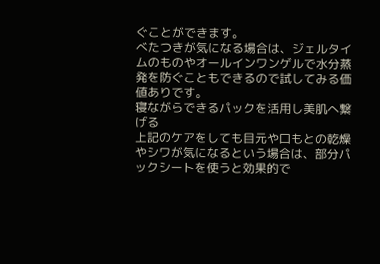ぐことができます。
べたつきが気になる場合は、ジェルタイムのものやオールインワンゲルで水分蒸発を防ぐこともできるので試してみる価値ありです。
寝ながらできるパックを活用し美肌へ繋げる
上記のケアをしても目元や口もとの乾燥やシワが気になるという場合は、部分パックシートを使うと効果的で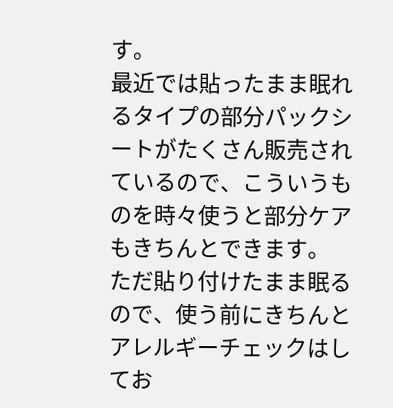す。
最近では貼ったまま眠れるタイプの部分パックシートがたくさん販売されているので、こういうものを時々使うと部分ケアもきちんとできます。
ただ貼り付けたまま眠るので、使う前にきちんとアレルギーチェックはしてお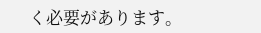く必要があります。